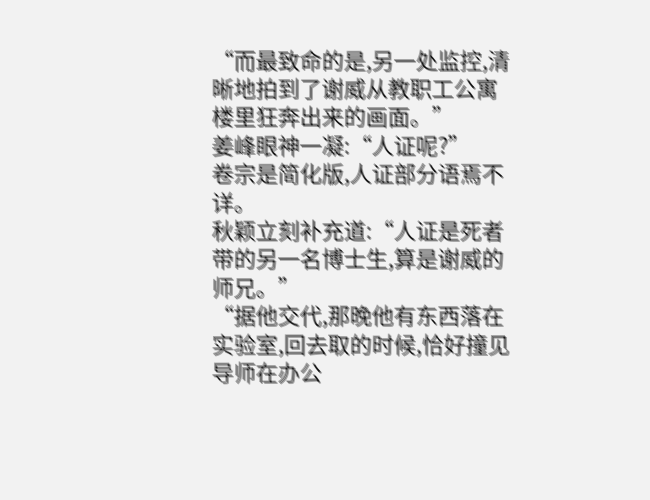“而最致命的是,另一处监控,清晰地拍到了谢威从教职工公寓楼里狂奔出来的画面。”
姜峰眼神一凝:“人证呢?”
卷宗是简化版,人证部分语焉不详。
秋颖立刻补充道:“人证是死者带的另一名博士生,算是谢威的师兄。”
“据他交代,那晚他有东西落在实验室,回去取的时候,恰好撞见导师在办公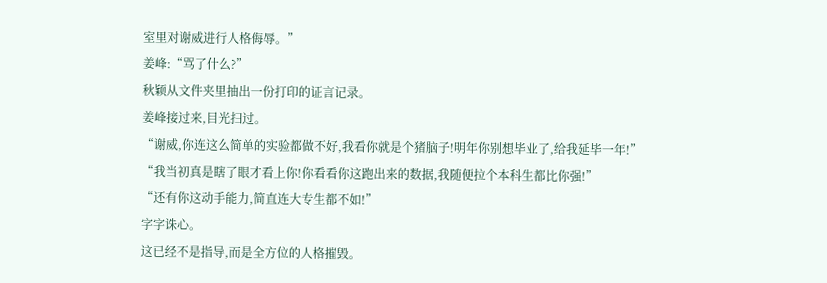室里对谢威进行人格侮辱。”
姜峰:“骂了什么?”
秋颖从文件夹里抽出一份打印的证言记录。
姜峰接过来,目光扫过。
“谢威,你连这么简单的实验都做不好,我看你就是个猪脑子!明年你别想毕业了,给我延毕一年!”
“我当初真是瞎了眼才看上你!你看看你这跑出来的数据,我随便拉个本科生都比你强!”
“还有你这动手能力,简直连大专生都不如!”
字字诛心。
这已经不是指导,而是全方位的人格摧毁。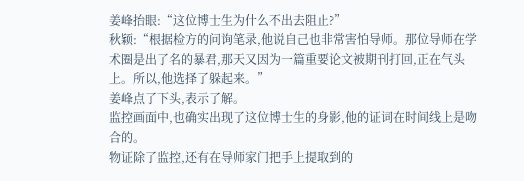姜峰抬眼:“这位博士生为什么不出去阻止?”
秋颖:“根据检方的问询笔录,他说自己也非常害怕导师。那位导师在学术圈是出了名的暴君,那天又因为一篇重要论文被期刊打回,正在气头上。所以,他选择了躲起来。”
姜峰点了下头,表示了解。
监控画面中,也确实出现了这位博士生的身影,他的证词在时间线上是吻合的。
物证除了监控,还有在导师家门把手上提取到的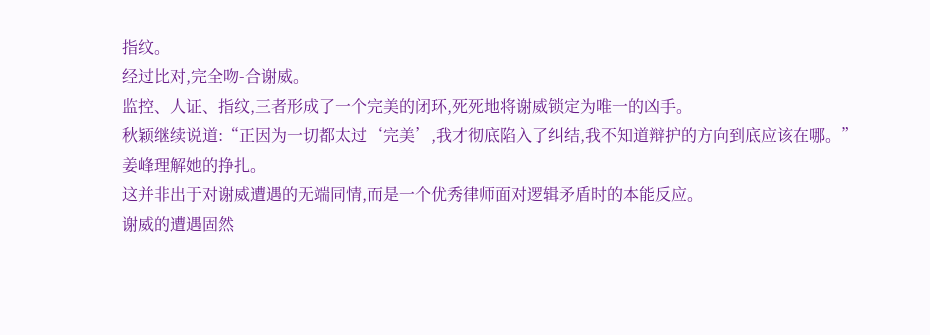指纹。
经过比对,完全吻-合谢威。
监控、人证、指纹,三者形成了一个完美的闭环,死死地将谢威锁定为唯一的凶手。
秋颖继续说道:“正因为一切都太过‘完美’,我才彻底陷入了纠结,我不知道辩护的方向到底应该在哪。”
姜峰理解她的挣扎。
这并非出于对谢威遭遇的无端同情,而是一个优秀律师面对逻辑矛盾时的本能反应。
谢威的遭遇固然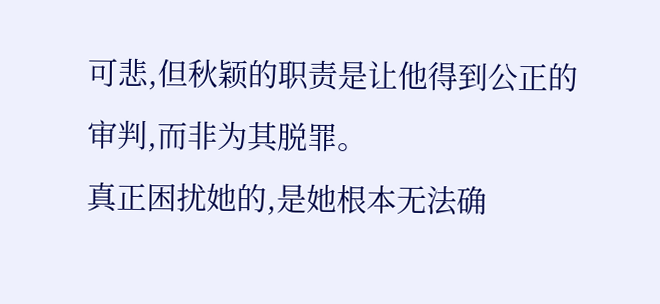可悲,但秋颖的职责是让他得到公正的审判,而非为其脱罪。
真正困扰她的,是她根本无法确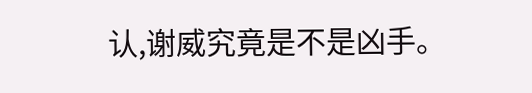认,谢威究竟是不是凶手。